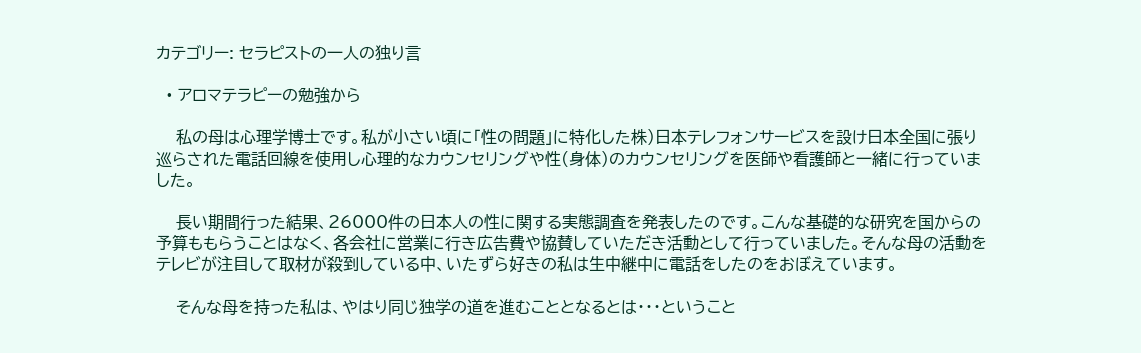カテゴリー: セラピストの一人の独り言

  • アロマテラピーの勉強から

    私の母は心理学博士です。私が小さい頃に「性の問題」に特化した株)日本テレフォンサービスを設け日本全国に張り巡らされた電話回線を使用し心理的なカウンセリングや性(身体)のカウンセリングを医師や看護師と一緒に行っていました。

    長い期間行った結果、26000件の日本人の性に関する実態調査を発表したのです。こんな基礎的な研究を国からの予算ももらうことはなく、各会社に営業に行き広告費や協賛していただき活動として行っていました。そんな母の活動をテレビが注目して取材が殺到している中、いたずら好きの私は生中継中に電話をしたのをおぼえています。

    そんな母を持った私は、やはり同じ独学の道を進むこととなるとは・・・ということ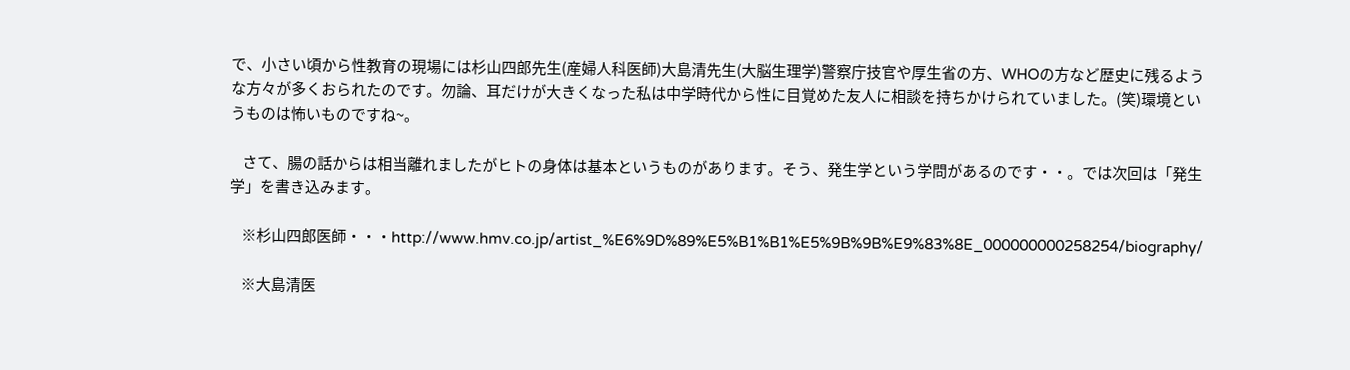で、小さい頃から性教育の現場には杉山四郎先生(産婦人科医師)大島清先生(大脳生理学)警察庁技官や厚生省の方、WHOの方など歴史に残るような方々が多くおられたのです。勿論、耳だけが大きくなった私は中学時代から性に目覚めた友人に相談を持ちかけられていました。(笑)環境というものは怖いものですね~。

    さて、腸の話からは相当離れましたがヒトの身体は基本というものがあります。そう、発生学という学問があるのです・・。では次回は「発生学」を書き込みます。

    ※杉山四郎医師・・・http://www.hmv.co.jp/artist_%E6%9D%89%E5%B1%B1%E5%9B%9B%E9%83%8E_000000000258254/biography/

    ※大島清医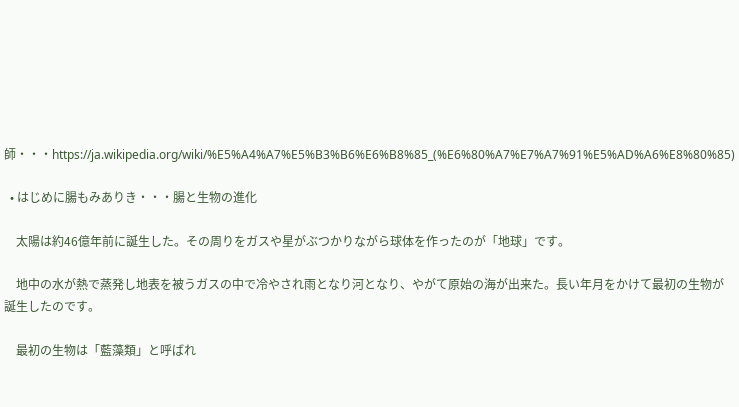師・・・https://ja.wikipedia.org/wiki/%E5%A4%A7%E5%B3%B6%E6%B8%85_(%E6%80%A7%E7%A7%91%E5%AD%A6%E8%80%85)

  • はじめに腸もみありき・・・腸と生物の進化

    太陽は約46億年前に誕生した。その周りをガスや星がぶつかりながら球体を作ったのが「地球」です。

    地中の水が熱で蒸発し地表を被うガスの中で冷やされ雨となり河となり、やがて原始の海が出来た。長い年月をかけて最初の生物が誕生したのです。

    最初の生物は「藍藻類」と呼ばれ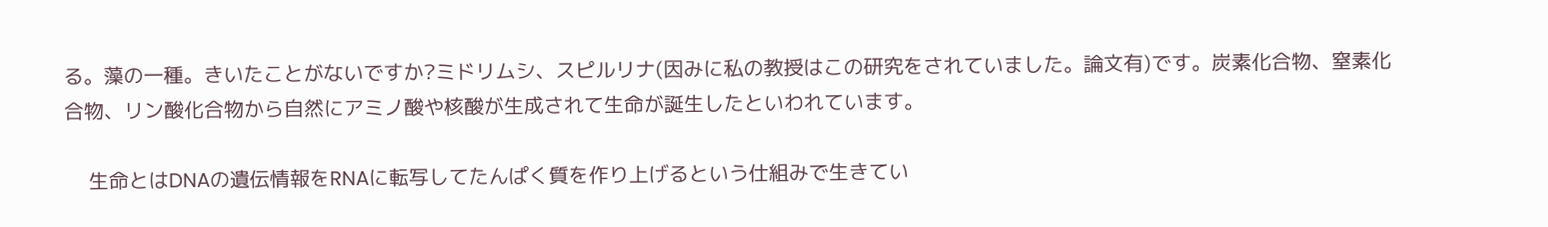る。藻の一種。きいたことがないですか?ミドリムシ、スピルリナ(因みに私の教授はこの研究をされていました。論文有)です。炭素化合物、窒素化合物、リン酸化合物から自然にアミノ酸や核酸が生成されて生命が誕生したといわれています。

    生命とはDNAの遺伝情報をRNAに転写してたんぱく質を作り上げるという仕組みで生きてい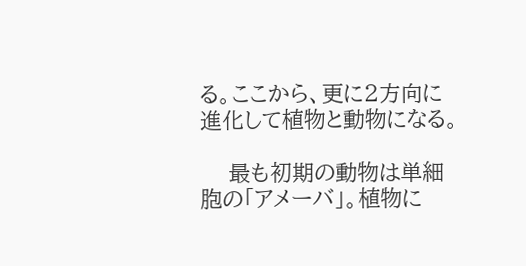る。ここから、更に2方向に進化して植物と動物になる。

    最も初期の動物は単細胞の「アメーバ」。植物に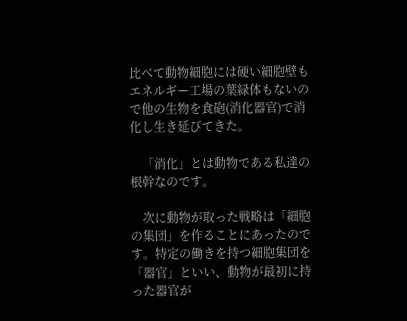比べて動物細胞には硬い細胞壁もエネルギー工場の葉緑体もないので他の生物を食砲(消化器官)で消化し生き延びてきた。

    「消化」とは動物である私達の根幹なのです。

    次に動物が取った戦略は「細胞の集団」を作ることにあったのです。特定の働きを持つ細胞集団を「器官」といい、動物が最初に持った器官が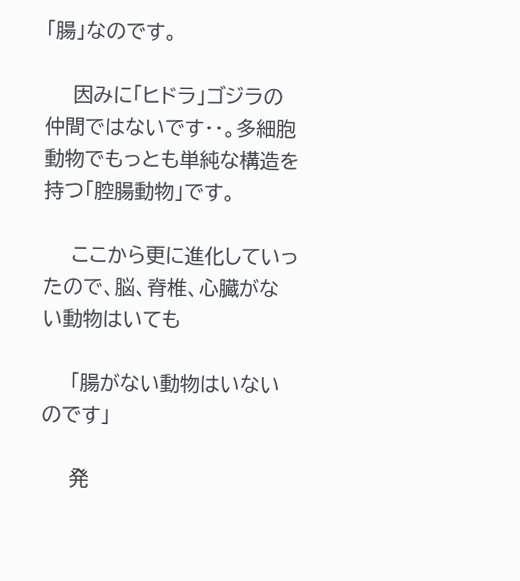「腸」なのです。

    因みに「ヒドラ」ゴジラの仲間ではないです・・。多細胞動物でもっとも単純な構造を持つ「腔腸動物」です。

    ここから更に進化していったので、脳、脊椎、心臓がない動物はいても

    「腸がない動物はいないのです」

    発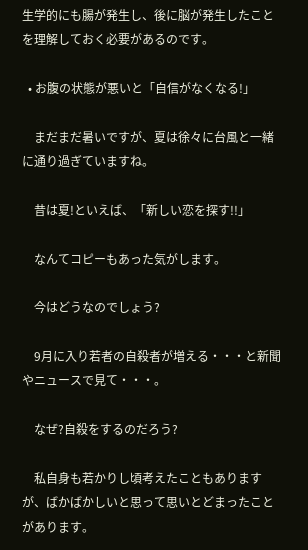生学的にも腸が発生し、後に脳が発生したことを理解しておく必要があるのです。

  • お腹の状態が悪いと「自信がなくなる!」

    まだまだ暑いですが、夏は徐々に台風と一緒に通り過ぎていますね。

    昔は夏!といえば、「新しい恋を探す!!」

    なんてコピーもあった気がします。

    今はどうなのでしょう?

    9月に入り若者の自殺者が増える・・・と新聞やニュースで見て・・・。

    なぜ?自殺をするのだろう?

    私自身も若かりし頃考えたこともありますが、ばかばかしいと思って思いとどまったことがあります。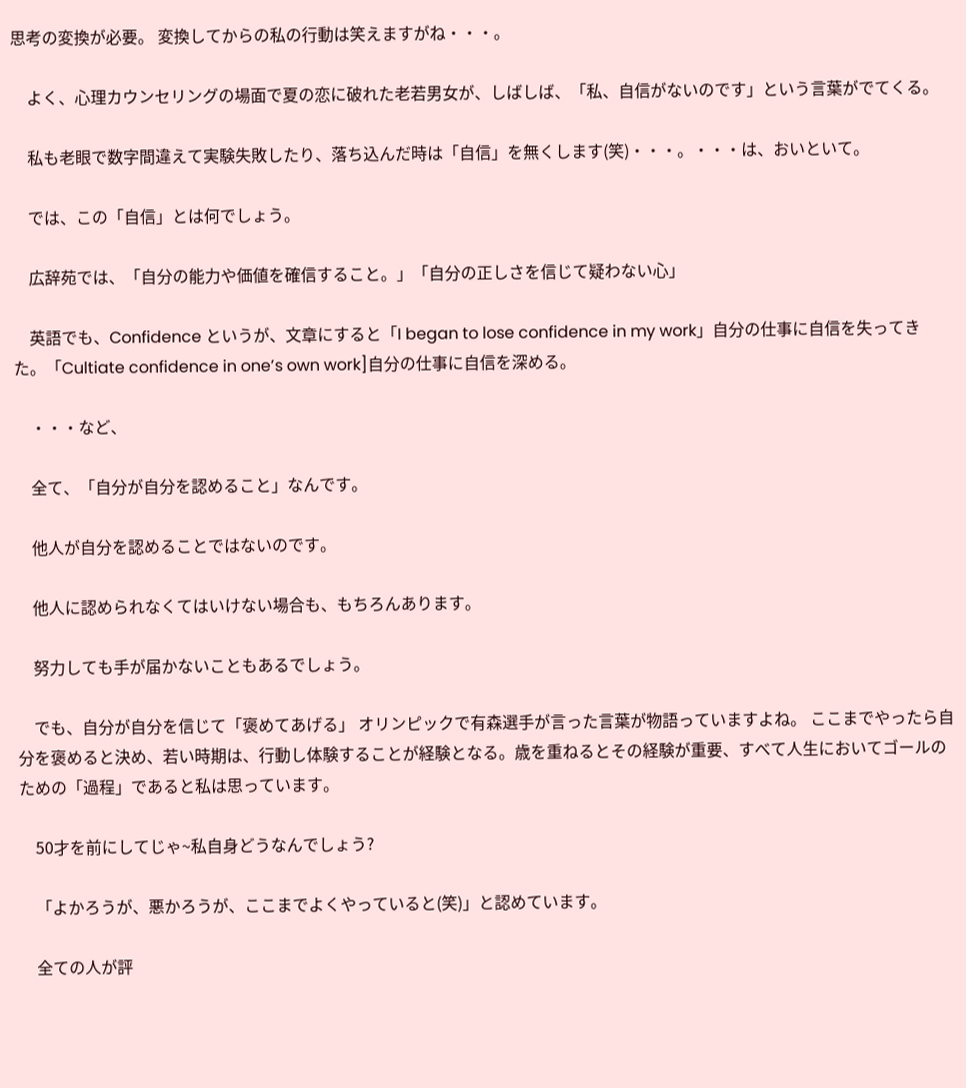思考の変換が必要。 変換してからの私の行動は笑えますがね・・・。

    よく、心理カウンセリングの場面で夏の恋に破れた老若男女が、しばしば、「私、自信がないのです」という言葉がでてくる。

    私も老眼で数字間違えて実験失敗したり、落ち込んだ時は「自信」を無くします(笑)・・・。・・・は、おいといて。

    では、この「自信」とは何でしょう。

    広辞苑では、「自分の能力や価値を確信すること。」「自分の正しさを信じて疑わない心」

    英語でも、Confidence というが、文章にすると「I began to lose confidence in my work」自分の仕事に自信を失ってきた。「Cultiate confidence in one’s own work]自分の仕事に自信を深める。

    ・・・など、

    全て、「自分が自分を認めること」なんです。

    他人が自分を認めることではないのです。

    他人に認められなくてはいけない場合も、もちろんあります。

    努力しても手が届かないこともあるでしょう。

    でも、自分が自分を信じて「褒めてあげる」 オリンピックで有森選手が言った言葉が物語っていますよね。 ここまでやったら自分を褒めると決め、若い時期は、行動し体験することが経験となる。歳を重ねるとその経験が重要、すべて人生においてゴールのための「過程」であると私は思っています。

    50才を前にしてじゃ~私自身どうなんでしょう?

    「よかろうが、悪かろうが、ここまでよくやっていると(笑)」と認めています。

    全ての人が評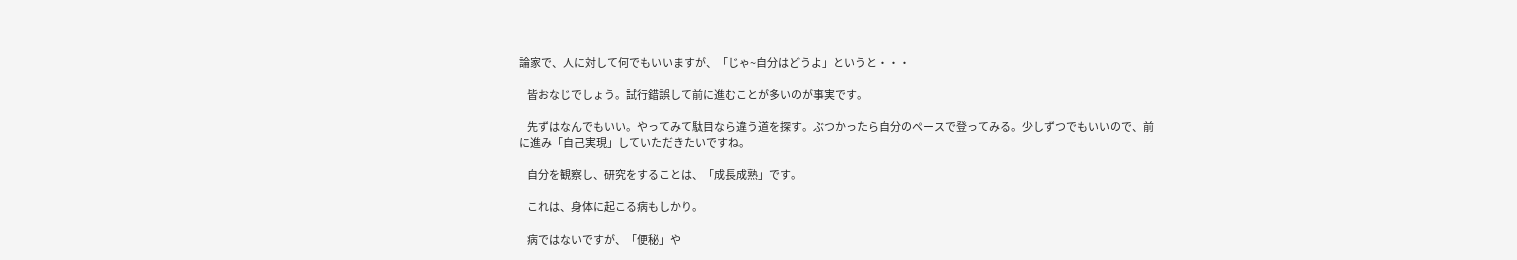論家で、人に対して何でもいいますが、「じゃ~自分はどうよ」というと・・・

    皆おなじでしょう。試行錯誤して前に進むことが多いのが事実です。

    先ずはなんでもいい。やってみて駄目なら違う道を探す。ぶつかったら自分のペースで登ってみる。少しずつでもいいので、前に進み「自己実現」していただきたいですね。

    自分を観察し、研究をすることは、「成長成熟」です。

    これは、身体に起こる病もしかり。

    病ではないですが、「便秘」や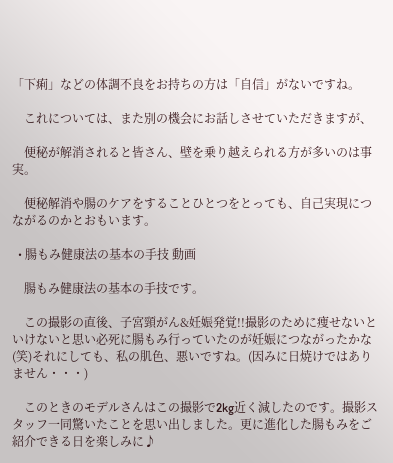「下痢」などの体調不良をお持ちの方は「自信」がないですね。

    これについては、また別の機会にお話しさせていただきますが、

    便秘が解消されると皆さん、壁を乗り越えられる方が多いのは事実。

    便秘解消や腸のケアをすることひとつをとっても、自己実現につながるのかとおもいます。

  • 腸もみ健康法の基本の手技 動画

    腸もみ健康法の基本の手技です。

    この撮影の直後、子宮頸がん&妊娠発覚!!撮影のために痩せないといけないと思い必死に腸もみ行っていたのが妊娠につながったかな(笑)それにしても、私の肌色、悪いですね。(因みに日焼けではありません・・・)

    このときのモデルさんはこの撮影で2kg近く減したのです。撮影スタッフ一同驚いたことを思い出しました。更に進化した腸もみをご紹介できる日を楽しみに♪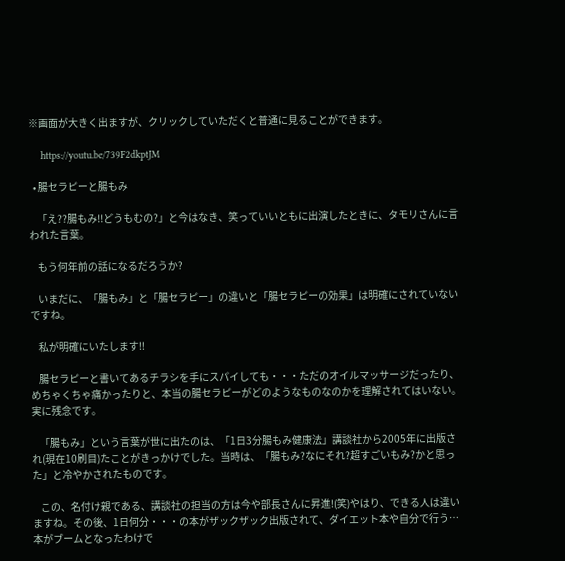※画面が大きく出ますが、クリックしていただくと普通に見ることができます。

    https://youtu.be/739F2dkptJM

  • 腸セラピーと腸もみ

    「え??腸もみ!!どうもむの?」と今はなき、笑っていいともに出演したときに、タモリさんに言われた言葉。

    もう何年前の話になるだろうか?

    いまだに、「腸もみ」と「腸セラピー」の違いと「腸セラピーの効果」は明確にされていないですね。

    私が明確にいたします!!

    腸セラピーと書いてあるチラシを手にスパイしても・・・ただのオイルマッサージだったり、めちゃくちゃ痛かったりと、本当の腸セラピーがどのようなものなのかを理解されてはいない。実に残念です。

    「腸もみ」という言葉が世に出たのは、「1日3分腸もみ健康法」講談社から2005年に出版され(現在10刷目)たことがきっかけでした。当時は、「腸もみ?なにそれ?超すごいもみ?かと思った」と冷やかされたものです。

    この、名付け親である、講談社の担当の方は今や部長さんに昇進!(笑)やはり、できる人は違いますね。その後、1日何分・・・の本がザックザック出版されて、ダイエット本や自分で行う…本がブームとなったわけで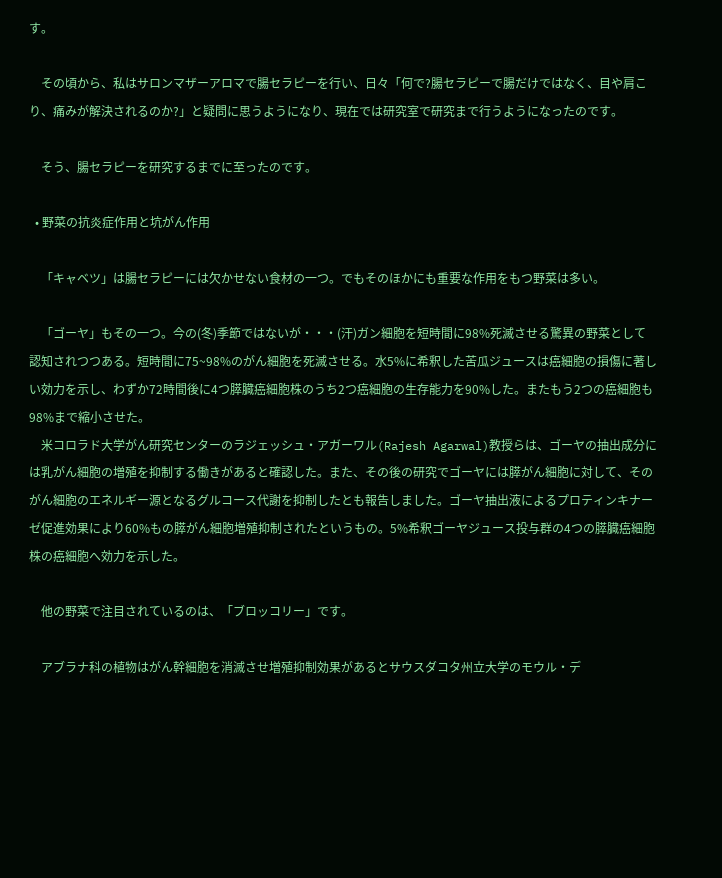す。

    その頃から、私はサロンマザーアロマで腸セラピーを行い、日々「何で?腸セラピーで腸だけではなく、目や肩こり、痛みが解決されるのか?」と疑問に思うようになり、現在では研究室で研究まで行うようになったのです。

    そう、腸セラピーを研究するまでに至ったのです。

  • 野菜の抗炎症作用と坑がん作用

    「キャベツ」は腸セラピーには欠かせない食材の一つ。でもそのほかにも重要な作用をもつ野菜は多い。

    「ゴーヤ」もその一つ。今の(冬)季節ではないが・・・(汗)ガン細胞を短時間に98%死滅させる驚異の野菜として認知されつつある。短時間に75~98%のがん細胞を死滅させる。水5%に希釈した苦瓜ジュースは癌細胞の損傷に著しい効力を示し、わずか72時間後に4つ膵臓癌細胞株のうち2つ癌細胞の生存能力を90%した。またもう2つの癌細胞も98%まで縮小させた。
    米コロラド大学がん研究センターのラジェッシュ・アガーワル(Rajesh Agarwal)教授らは、ゴーヤの抽出成分には乳がん細胞の増殖を抑制する働きがあると確認した。また、その後の研究でゴーヤには膵がん細胞に対して、そのがん細胞のエネルギー源となるグルコース代謝を抑制したとも報告しました。ゴーヤ抽出液によるプロティンキナーゼ促進効果により60%もの膵がん細胞増殖抑制されたというもの。5%希釈ゴーヤジュース投与群の4つの膵臓癌細胞株の癌細胞へ効力を示した。

    他の野菜で注目されているのは、「ブロッコリー」です。

    アブラナ科の植物はがん幹細胞を消滅させ増殖抑制効果があるとサウスダコタ州立大学のモウル・デ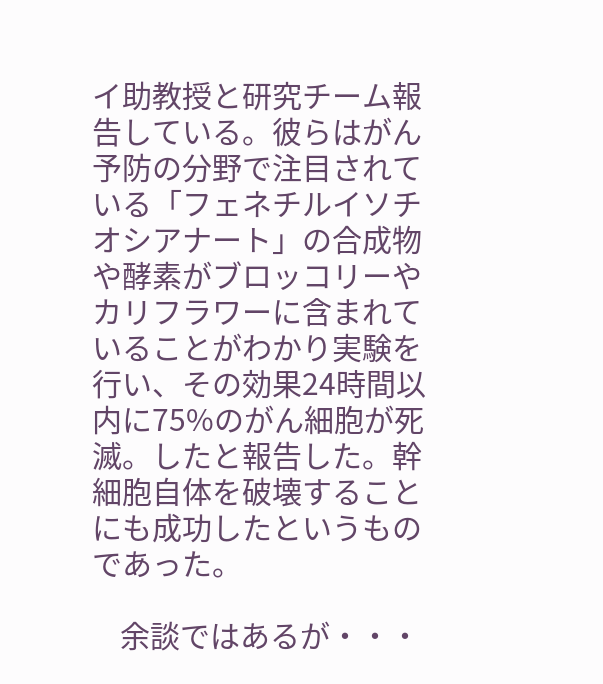イ助教授と研究チーム報告している。彼らはがん予防の分野で注目されている「フェネチルイソチオシアナート」の合成物や酵素がブロッコリーやカリフラワーに含まれていることがわかり実験を行い、その効果24時間以内に75%のがん細胞が死滅。したと報告した。幹細胞自体を破壊することにも成功したというものであった。

    余談ではあるが・・・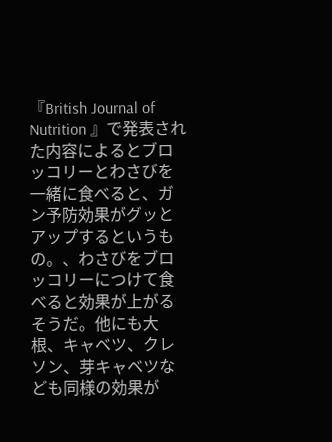『British Journal of Nutrition 』で発表された内容によるとブロッコリーとわさびを一緒に食べると、ガン予防効果がグッとアップするというもの。、わさびをブロッコリーにつけて食べると効果が上がるそうだ。他にも大根、キャベツ、クレソン、芽キャベツなども同様の効果が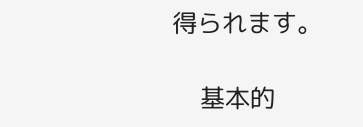得られます。

    基本的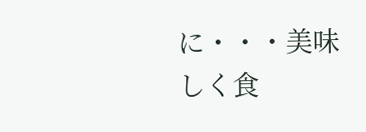に・・・美味しく食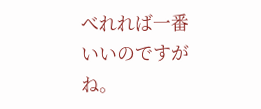べれれば一番いいのですがね。